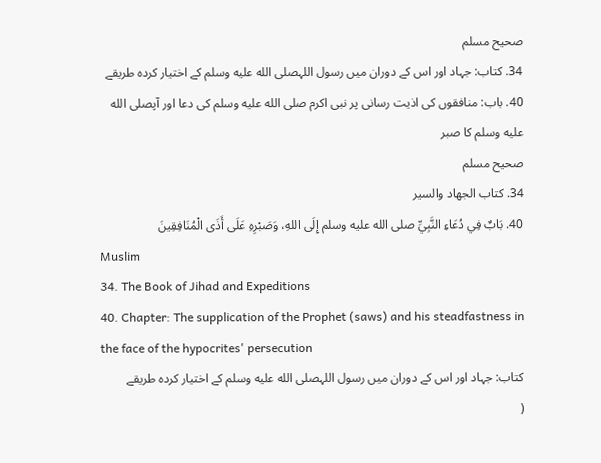صحیح مسلم
34. کتاب: جہاد اور اس کے دوران میں رسول اللہصلى الله عليه وسلم کے اختیار کردہ طریقے
40. باب: منافقوں کی اذیت رسانی پر نبی اکرم صلى الله عليه وسلم کی دعا اور آپصلى الله عليه وسلم کا صبر
صحيح مسلم
34. كتاب الجهاد والسير
40. بَابٌ فِي دُعَاءِ النَّبِيِّ صلى الله عليه وسلم إِلَى اللهِ، وَصَبْرِهِ عَلَى أَذَى الْمُنَافِقِينَ
Muslim
34. The Book of Jihad and Expeditions
40. Chapter: The supplication of the Prophet (saws) and his steadfastness in the face of the hypocrites' persecution
کتاب: جہاد اور اس کے دوران میں رسول اللہصلى الله عليه وسلم کے اختیار کردہ طریقے
(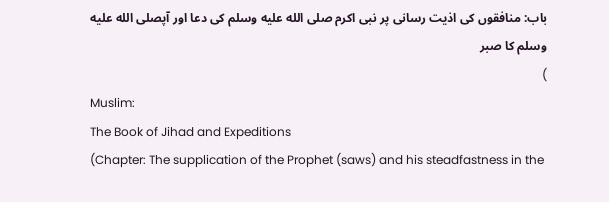باب: منافقوں کی اذیت رسانی پر نبی اکرم صلى الله عليه وسلم کی دعا اور آپصلى الله عليه وسلم کا صبر
)
Muslim:
The Book of Jihad and Expeditions
(Chapter: The supplication of the Prophet (saws) and his steadfastness in the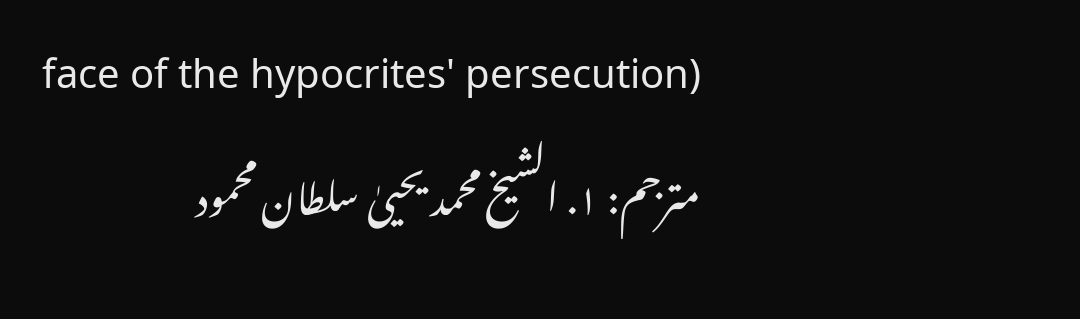face of the hypocrites' persecution)
مترجم: ١. الشيخ محمد يحيىٰ سلطان محمود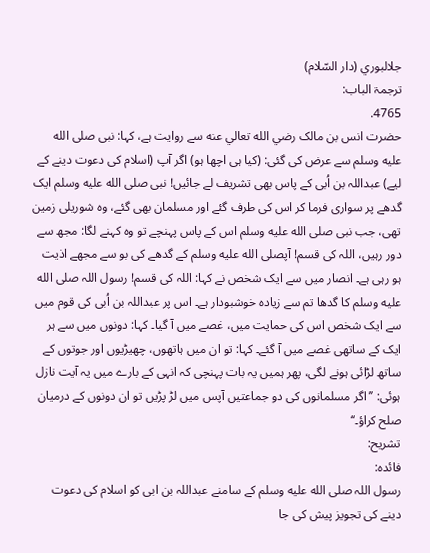جلالبوري (دار السّلام)
ترجمۃ الباب:
4765.
حضرت انس بن مالک رضي الله تعالي عنه سے روایت ہے، کہا: نبی صلى الله عليه وسلم سے عرض کی گئی: (کیا ہی اچھا ہو) اگر آپ (اسلام کی دعوت دینے کے لیے) عبداللہ بن اُبی کے پاس بھی تشریف لے جائیں! نبی صلى الله عليه وسلم ایک گدھے پر سواری فرما کر اس کی طرف گئے اور مسلمان بھی گئے، وہ شوریلی زمین تھی، جب نبی صلى الله عليه وسلم اس کے پاس پہنچے تو وہ کہنے لگا: مجھ سے دور رہیں، اللہ کی قسم! آپصلى الله عليه وسلم کے گدھے کی بو سے مجھے اذیت ہو رہی ہے۔ انصار میں سے ایک شخص نے کہا: اللہ کی قسم! رسول اللہ صلى الله عليه وسلم کا گدھا تم سے زیادہ خوشبودار ہے۔ اس پر عبداللہ بن اُبی کی قوم میں سے ایک شخص اس کی حمایت میں، غصے میں آ گیا۔ کہا: دونوں میں سے ہر ایک کے ساتھی غصے میں آ گئے۔ کہا: تو ان میں ہاتھوں، چھیڑیوں اور جوتوں کے ساتھ لڑائی ہونے لگی، پھر ہمیں یہ بات پہنچی کہ انہی کے بارے میں یہ آیت نازل ہوئی: ’’اگر مسلمانوں کی دو جماعتیں آپس میں لڑ پڑیں تو ان دونوں کے درمیان صلح کراؤ۔‘‘
تشریح:
فائدہ:
رسول اللہ صلى الله عليه وسلم کے سامنے عبداللہ بن ابی کو اسلام کی دعوت دینے کی تجویز پیش کی جا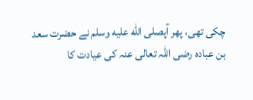چکی تھی، پھر آپصلى الله عليه وسلم نے حضرت سعد بن عبادہ رضی اللہ تعالی عنہ کی عیادت کا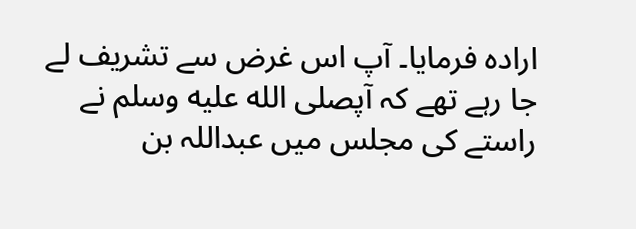ارادہ فرمایا۔ آپ اس غرض سے تشریف لے جا رہے تھے کہ آپصلى الله عليه وسلم نے راستے کی مجلس میں عبداللہ بن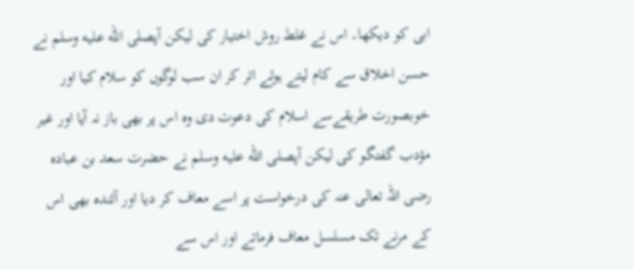ابی کو دیکھا۔ اس نے غلط روش اختیار کی لیکن آپصلى الله عليه وسلم نے حسن اخلاق سے کام لیتے ہوئے اتر کر ان سب لوگوں کو سلام کیا اور خوبصورت طریقےسے اسلام کی دعوت دی وہ اس پر بھی باز نہ آیا اور غیر مؤدب گفتگو کی لیکن آپصلى الله عليه وسلم نے حضرت سعد بن عبادہ رضی اللہ تعالی عنہ کی درخواست پر اسے معاف کر دیا اور آئندہ بھی اس کے مرنے تک مسلسل معاف فرماتے اور اس سے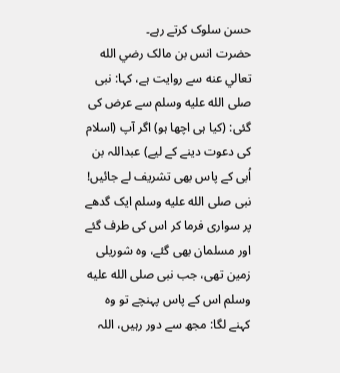حسن سلوک کرتے رہے۔
حضرت انس بن مالک رضي الله تعالي عنه سے روایت ہے، کہا: نبی صلى الله عليه وسلم سے عرض کی گئی: (کیا ہی اچھا ہو) اگر آپ (اسلام کی دعوت دینے کے لیے) عبداللہ بن اُبی کے پاس بھی تشریف لے جائیں! نبی صلى الله عليه وسلم ایک گدھے پر سواری فرما کر اس کی طرف گئے اور مسلمان بھی گئے، وہ شوریلی زمین تھی، جب نبی صلى الله عليه وسلم اس کے پاس پہنچے تو وہ کہنے لگا: مجھ سے دور رہیں، اللہ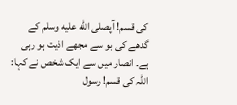کی قسم! آپصلى الله عليه وسلم کے گدھے کی بو سے مجھے اذیت ہو رہی ہے۔ انصار میں سے ایک شخص نے کہا: اللہ کی قسم! رسول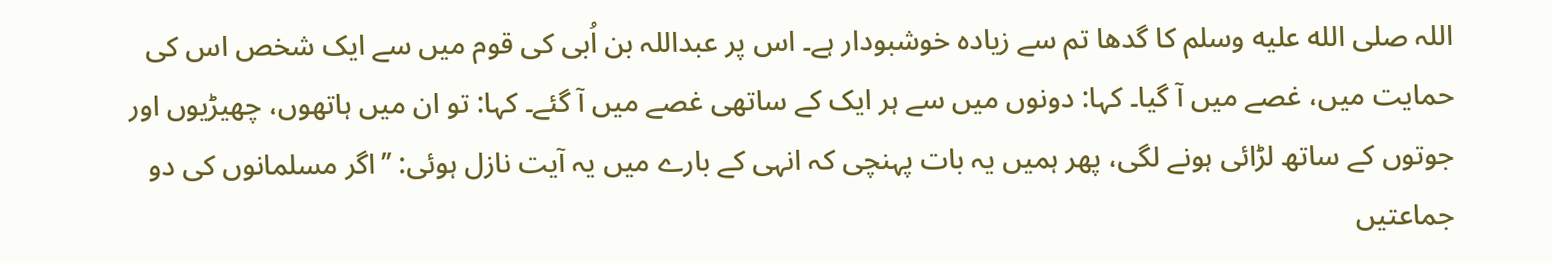اللہ صلى الله عليه وسلم کا گدھا تم سے زیادہ خوشبودار ہے۔ اس پر عبداللہ بن اُبی کی قوم میں سے ایک شخص اس کی حمایت میں، غصے میں آ گیا۔ کہا: دونوں میں سے ہر ایک کے ساتھی غصے میں آ گئے۔ کہا: تو ان میں ہاتھوں، چھیڑیوں اور جوتوں کے ساتھ لڑائی ہونے لگی، پھر ہمیں یہ بات پہنچی کہ انہی کے بارے میں یہ آیت نازل ہوئی: ’’اگر مسلمانوں کی دو جماعتیں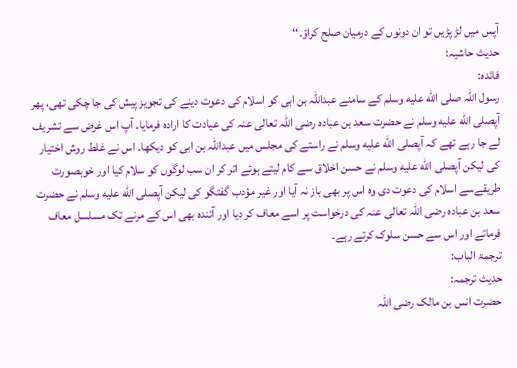آپس میں لڑ پڑیں تو ان دونوں کے درمیان صلح کراؤ۔‘‘
حدیث حاشیہ:
فائدہ:
رسول اللہ صلى الله عليه وسلم کے سامنے عبداللہ بن ابی کو اسلام کی دعوت دینے کی تجویز پیش کی جا چکی تھی، پھر آپصلى الله عليه وسلم نے حضرت سعد بن عبادہ رضی اللہ تعالی عنہ کی عیادت کا ارادہ فرمایا۔ آپ اس غرض سے تشریف لے جا رہے تھے کہ آپصلى الله عليه وسلم نے راستے کی مجلس میں عبداللہ بن ابی کو دیکھا۔ اس نے غلط روش اختیار کی لیکن آپصلى الله عليه وسلم نے حسن اخلاق سے کام لیتے ہوئے اتر کر ان سب لوگوں کو سلام کیا اور خوبصورت طریقےسے اسلام کی دعوت دی وہ اس پر بھی باز نہ آیا اور غیر مؤدب گفتگو کی لیکن آپصلى الله عليه وسلم نے حضرت سعد بن عبادہ رضی اللہ تعالی عنہ کی درخواست پر اسے معاف کر دیا اور آئندہ بھی اس کے مرنے تک مسلسل معاف فرماتے اور اس سے حسن سلوک کرتے رہے۔
ترجمۃ الباب:
حدیث ترجمہ:
حضرت انس بن مالک رضی اللہ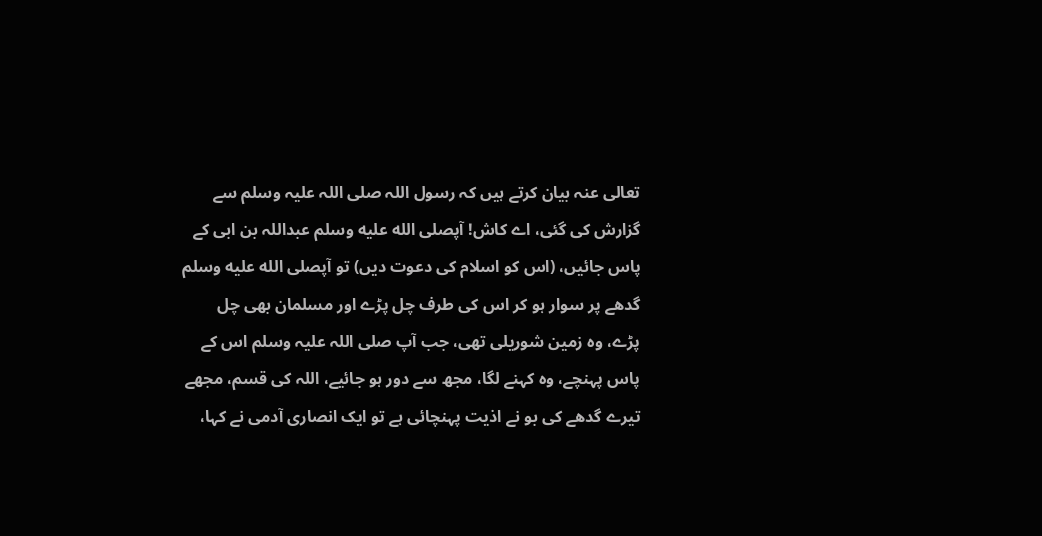تعالی عنہ بیان کرتے ہیں کہ رسول اللہ صلی اللہ علیہ وسلم سے گزارش کی گئی، اے کاش! آپصلى الله عليه وسلم عبداللہ بن ابی کے پاس جائیں، (اس کو اسلام کی دعوت دیں) تو آپصلى الله عليه وسلم گدھے پر سوار ہو کر اس کی طرف چل پڑے اور مسلمان بھی چل پڑے، وہ زمین شوریلی تھی، جب آپ صلی اللہ علیہ وسلم اس کے پاس پہنچے، وہ کہنے لگا، مجھ سے دور ہو جائیے، اللہ کی قسم، مجھے تیرے گدھے کی بو نے اذیت پہنچائی ہے تو ایک انصاری آدمی نے کہا،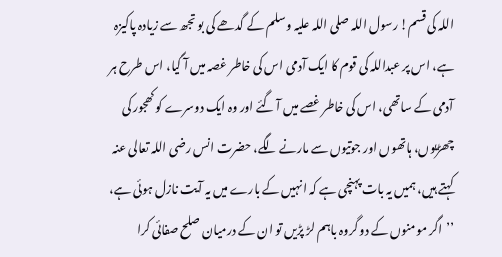اللہ کی قسم! رسول اللہ صلی اللہ علیہ وسلم کے گدھے کی بو تجھ سے زیادہ پاکیزہ ہے، اس پر عبداللہ کی قوم کا ایک آدمی اس کی خاطر غصہ میں آ گیا، اس طرح ہر آدمی کے ساتھی، اس کی خاطر غصے میں آ گئے اور وہ ایک دوسرے کو کھجور کی چھڑیوں، ہاتھوں اور جوتیوں سے مارنے لگے، حضرت انس رضی اللہ تعالی عنہ کہتے ہیں، ہمیں یہ بات پہنچی ہے کہ انہیں کے بارے میں یہ آیت نازل ہوئی ہے، ’’اگر مومنوں کے دو گروہ باہم لڑ پڑیں تو ان کے درمیان صلح صفائی کرا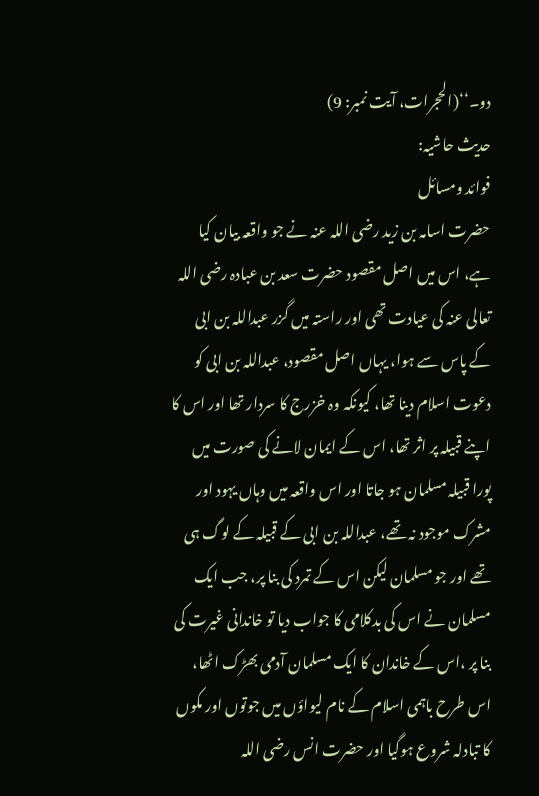دو۔‘‘(الحجرات، آیت نمبر: 9)
حدیث حاشیہ:
فوائد ومسائل
حضرت اسامہ بن زید رضی اللہ عنہ نے جو واقعہ بیان کیا ہے، اس میں اصل مقصود حضرت سعد بن عبادہ رضی اللہ تعالی عنہ کی عیادت تھی اور راستہ میں گزر عبداللہ بن ابی کے پاس سے ہوا، یہاں اصل مقصود، عبداللہ بن ابی کو دعوت اسلام دینا تھا، کیونکہ وہ خزرج کا سردار تھا اور اس کا اپنے قبیلہ پر اثر تھا، اس کے ایمان لانے کی صورت میں پورا قبیلہ مسلمان ہو جاتا اور اس واقعہ میں وہاں یہود اور مشرک موجود نہ تھے، عبداللہ بن ابی کے قبیلہ کے لوگ ہی تھے اور جو مسلمان لیکن اس کے تمرد کی بنا پر، جب ایک مسلمان نے اس کی بدکلامی کا جواب دیا تو خاندانی غیرت کی بنا پر ،اس کے خاندان کا ایک مسلمان آدمی بھڑک اٹھا، اس طرح باہمی اسلام کے نام لیواؤں میں جوتوں اور مکوں کا تبادلہ شروع ہوگیا اور حضرت انس رضی اللہ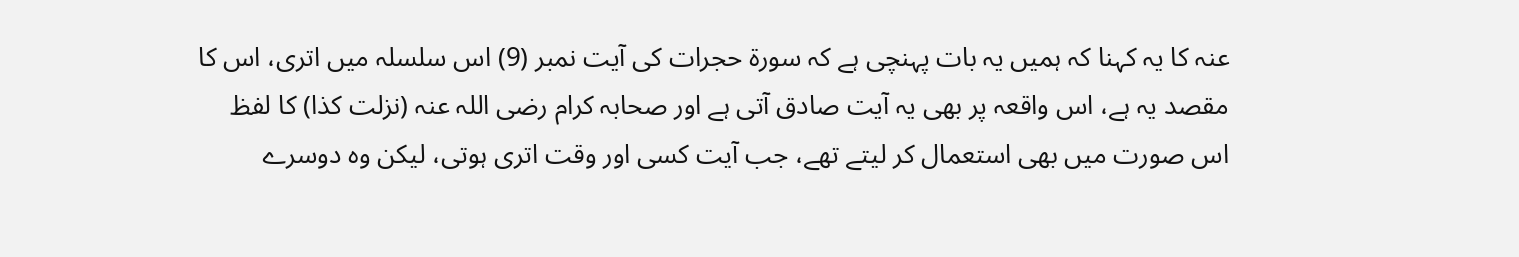عنہ کا یہ کہنا کہ ہمیں یہ بات پہنچی ہے کہ سورۃ حجرات کی آیت نمبر (9) اس سلسلہ میں اتری، اس کا مقصد یہ ہے، اس واقعہ پر بھی یہ آیت صادق آتی ہے اور صحابہ کرام رضی اللہ عنہ (نزلت كذا) کا لفظ اس صورت میں بھی استعمال کر لیتے تھے، جب آیت کسی اور وقت اتری ہوتی، لیکن وہ دوسرے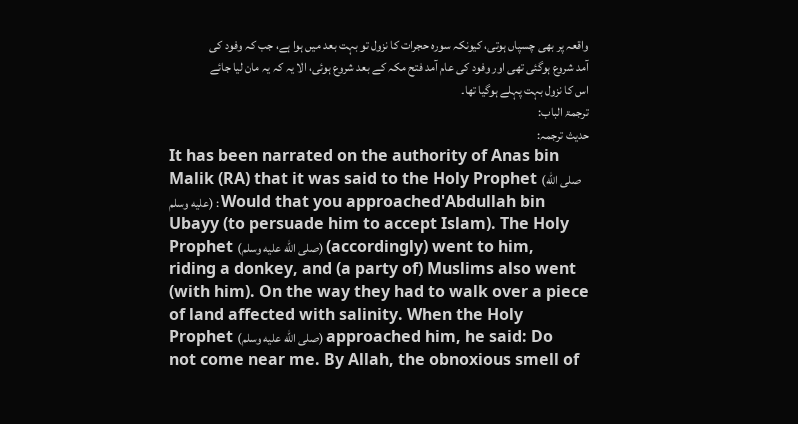واقعہ پر بھی چسپاں ہوتی، کیونکہ سورہ حجرات کا نزول تو بہت بعد میں ہوا ہے، جب کہ وفود کی آمد شروع ہوگئی تھی اور وفود کی عام آمد فتح مکہ کے بعد شروع ہوئی، الا یہ کہ یہ مان لیا جائے اس کا نزول بہت پہلے ہوگیا تھا۔
ترجمۃ الباب:
حدیث ترجمہ:
It has been narrated on the authority of Anas bin Malik (RA) that it was said to the Holy Prophet (صلى الله عليه وسلم) : Would that you approached'Abdullah bin Ubayy (to persuade him to accept Islam). The Holy Prophet (صلى الله عليه وسلم) (accordingly) went to him, riding a donkey, and (a party of) Muslims also went (with him). On the way they had to walk over a piece of land affected with salinity. When the Holy Prophet (صلى الله عليه وسلم) approached him, he said: Do not come near me. By Allah, the obnoxious smell of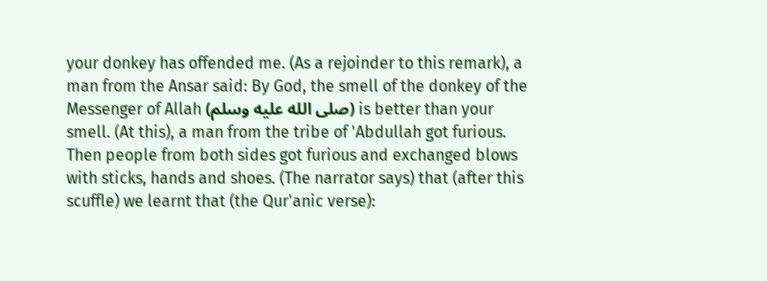your donkey has offended me. (As a rejoinder to this remark), a man from the Ansar said: By God, the smell of the donkey of the Messenger of Allah (صلى الله عليه وسلم) is better than your smell. (At this), a man from the tribe of 'Abdullah got furious. Then people from both sides got furious and exchanged blows with sticks, hands and shoes. (The narrator says) that (after this scuffle) we learnt that (the Qur'anic verse):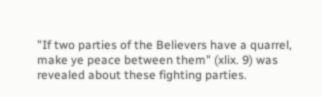"If two parties of the Believers have a quarrel, make ye peace between them" (xlix. 9) was revealed about these fighting parties.